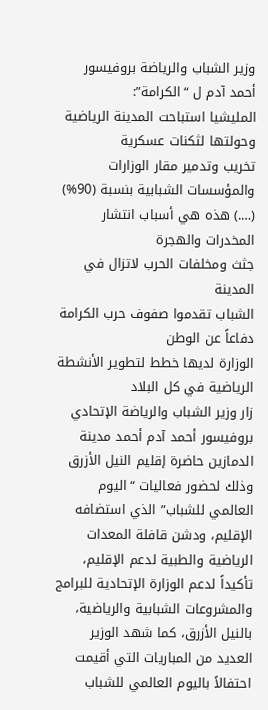وزير الشباب والرياضة بروفيسور أحمد آدم ل “الكرامة”:
المليشيا استباحت المدينة الرياضية وحولتها لثكنات عسكرية
تخريب وتدمير مقار الوزارات والمؤسسات الشبابية بنسبة (90%)
(….) هذه هي أسباب انتشار المخدرات والهجرة
جثث ومخلفات الحرب لاتزال في المدينة
الشباب تقدموا صفوف حرب الكرامة دفاعاً عن الوطن
الوزارة لديها خطط لتطوير الأنشطة الرياضية في كل البلاد
زار وزير الشباب والرياضة الإتحادي بروفيسور أحمد آدم أحمد مدينة الدمازين حاضرة إقليم النيل الأزرق وذلك لحضور فعاليات “اليوم العالمي للشباب” الذي استضافه الإقليم، ودشن قافلة المعدات الرياضية والطبية لدعم الإقليم، تأكيداً لدعم الوزارة الإتحادية للبرامج والمشروعات الشبابية والرياضية، بالنيل الأزرق، كما شهد الوزير العديد من المباريات التي أقيمت احتفالاً باليوم العالمي للشباب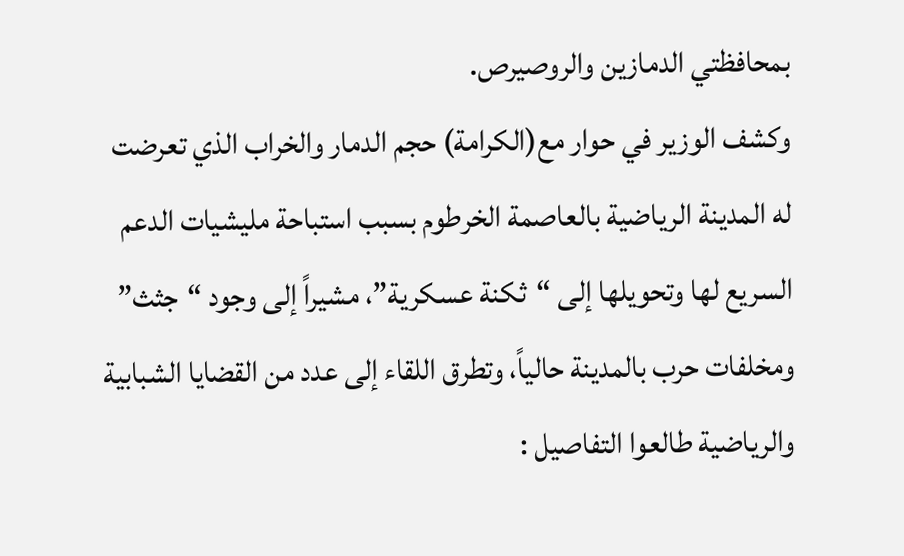بمحافظتي الدمازين والروصيرص.
وكشف الوزير في حوار مع(الكرامة) حجم الدمار والخراب الذي تعرضت له المدينة الرياضية بالعاصمة الخرطوم بسبب استباحة مليشيات الدعم السريع لها وتحويلها إلى “ثكنة عسكرية”، مشيراً إلى وجود “جثث” ومخلفات حرب بالمدينة حالياً، وتطرق اللقاء إلى عدد من القضايا الشبابية والرياضية طالعوا التفاصيل :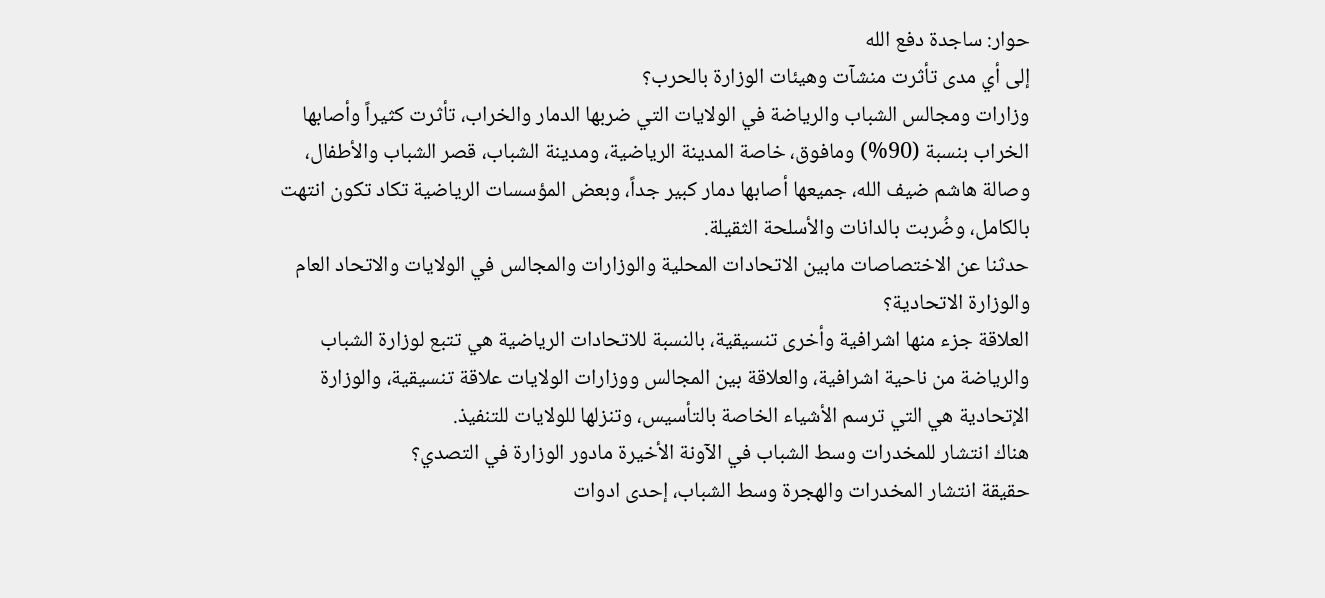حوار: ساجدة دفع الله
إلى أي مدى تأثرت منشآت وهيئات الوزارة بالحرب؟
وزارات ومجالس الشباب والرياضة في الولايات التي ضربها الدمار والخراب، تأثرت كثيراً وأصابها الخراب بنسبة (90%) ومافوق، خاصة المدينة الرياضية، ومدينة الشباب، قصر الشباب والأطفال، وصالة هاشم ضيف الله، جميعها أصابها دمار كبير جداً، وبعض المؤسسات الرياضية تكاد تكون انتهت بالكامل، وضُربت بالدانات والأسلحة الثقيلة.
حدثنا عن الاختصاصات مابين الاتحادات المحلية والوزارات والمجالس في الولايات والاتحاد العام والوزارة الاتحادية؟
العلاقة جزء منها اشرافية وأخرى تنسيقية، بالنسبة للاتحادات الرياضية هي تتبع لوزارة الشباب والرياضة من ناحية اشرافية، والعلاقة بين المجالس ووزارات الولايات علاقة تنسيقية، والوزارة الإتحادية هي التي ترسم الأشياء الخاصة بالتأسيس، وتنزلها للولايات للتنفيذ.
هناك انتشار للمخدرات وسط الشباب في الآونة الأخيرة مادور الوزارة في التصدي؟
حقيقة انتشار المخدرات والهجرة وسط الشباب، إحدى ادوات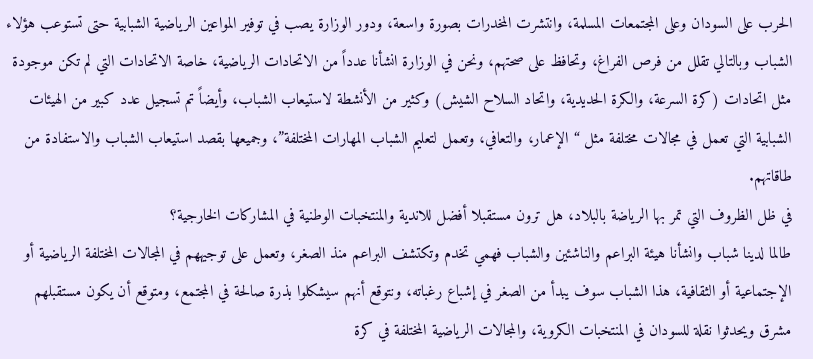الحرب على السودان وعلى المجتمعات المسلمة، وانتشرت المخدرات بصورة واسعة، ودور الوزارة يصب في توفير المواعين الرياضية الشبابية حتى تستوعب هؤلاء الشباب وبالتالي تقلل من فرص الفراغ، وتحافظ على صحتهم، ونحن في الوزارة انشأنا عدداً من الاتحادات الرياضية، خاصة الاتحادات التي لم تكن موجودة مثل اتحادات (كرة السرعة، والكرة الحديدية، واتحاد السلاح الشيش) وكثير من الأنشطة لاستيعاب الشباب، وأيضاً تم تسجيل عدد كبير من الهيئات الشبابية التي تعمل في مجالات مختلفة مثل “الإعمار، والتعافي، وتعمل لتعليم الشباب المهارات المختلفة”، وجميعها بقصد استيعاب الشباب والاستفادة من طاقاتهم.
في ظل الظروف التي تمر بها الرياضة بالبلاد، هل ترون مستقبلا أفضل للاندية والمنتخبات الوطنية في المشاركات الخارجية؟
طالما لدينا شباب وانشأنا هيئة البراعم والناشئين والشباب فهمي تخدم وتكتشف البراعم منذ الصغر، وتعمل على توجيههم في المجالات المختلفة الرياضية أو الإجتماعية أو الثقافية، هذا الشباب سوف يبدأ من الصغر في إشباع رغباته، ونتوقع أنهم سيشكلوا بذرة صالحة في المجتمع، ومتوقع أن يكون مستقبلهم مشرق ويحدثوا نقلة للسودان في المنتخبات الكروية، والمجالات الرياضية المختلفة في كرة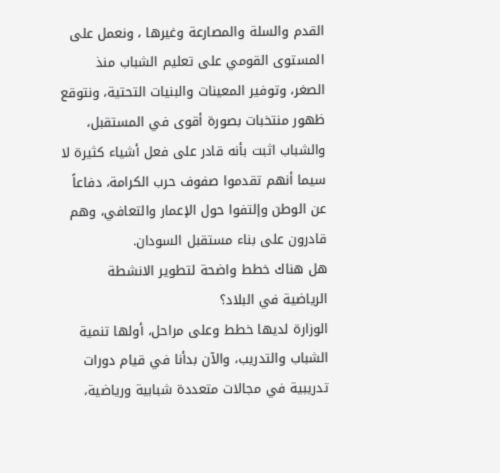القدم والسلة والمصارعة وغيرها ، ونعمل على المستوى القومي على تعليم الشباب منذ الصغر، وتوفير المعينات والبنيات التحتية، ونتوقع ظهور منتخبات بصورة أقوى في المستقبل، والشباب اثبت بأنه قادر على فعل أشياء كثيرة لا سيما أنهم تقدموا صفوف حرب الكرامة، دفاعاً عن الوطن وإلتفوا حول الإعمار والتعافي، وهم قادرون على بناء مستقبل السودان.
هل هناك خطط واضحة لتطوير الانشطة الرياضية في البلاد؟
الوزارة لديها خطط وعلى مراحل، أولها تنمية الشباب والتدريب، والآن بدأنا في قيام دورات تدريبية في مجالات متعددة شبابية ورياضية،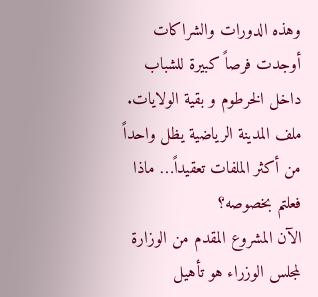وهذه الدورات والشراكات أوجدت فرصاً كبيرة للشباب داخل الخرطوم و بقية الولايات.
ملف المدينة الرياضية يظل واحداً من أكثر الملفات تعقيداً… ماذا فعلتم بخصوصه؟
الآن المشروع المقدم من الوزارة لمجلس الوزراء هو تأهيل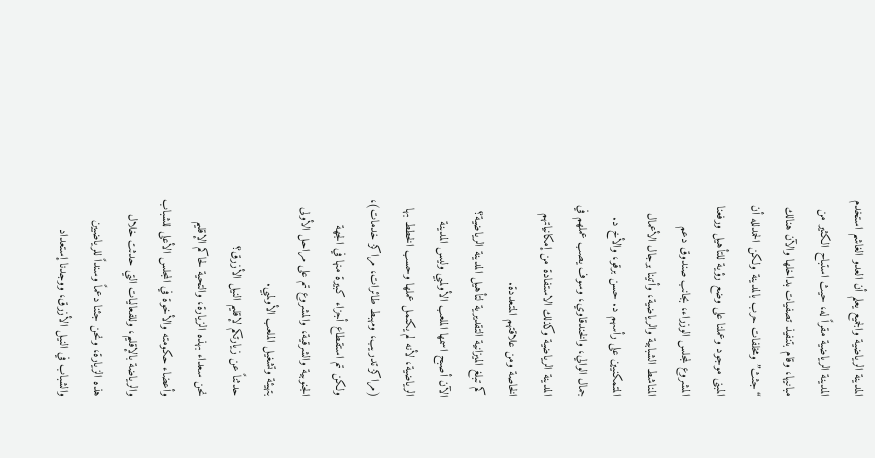المدينة الرياضية والجميع يعلم أن العدو الغاشم استخدم المدينة الرياضية مقراً له، حيث استباح الكثير من مبانيها، وقام بتنفيذ تصفيات بداخلها والآن هنالك “جثث” ومخلفات حرب بالمدينة ولكن الحمدلله أن المبنى موجود وعملنا على وضع رؤية للتأهيل ورفعنا المشروع لمجلس الوزراء، بجانب صندوق دعم المناشط الشبابية والرياضية، وأتينا برجال الأعمال المتمكنيين على رأسهم د. حسن برقو، والأخ د. جمال الوالي، والخندقاوي، وسوف يصب عملهم في المدينة الرياضية وكذلك الاستفادة من إمكانياتهم الخاصة ومن علاقتهم المتعددة.
كم تبلغ الميزانية التقديرية لتأهيل المدينة الرياضية؟
الآن أصبح اسمها الملعب الأولمبي وليس المدينة الرياضية، لأنه لم يكتمل عملها وحسب الخطط بها (مراكز تدريب، ومهبط طائرات، مراكز خدمات)، ولكن تم استقطاع أجزاء كبيرة منها في الجهة الجنوبية والشرقية، والمشروع تم على مراحل الأولى بتهيئة وتشغيل الملعب الأولمبي.
حدثناً عن زيارتكم لإقليم النيل الأزرق؟
نحن سعداء بهذه الزيارة، والتحية لحاكم الإقليم وأعضاء حكومته والأخوة في المجلس الأعلى للشباب والرياضة بالإقليم، وللفعاليات التي حدثت خلال هذه الزيارة، ونحن جئنا دعماً وسنداً للرياضيين والشباب في النيل الأزرق، ووجدنا إستعداد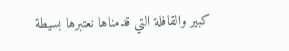كبير والقافلة التي قدمناها نعتبرها بسيطة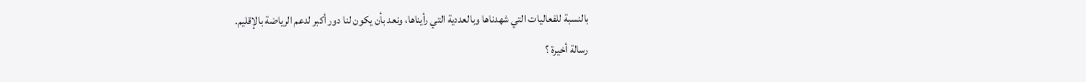بالنسبة للفعاليات التي شهدناها وبالعددية التي رأيناها، ونعد بأن يكون لنا دور أكبر لدعم الرياضة بالإقليم.
رسالة أخيرة ؟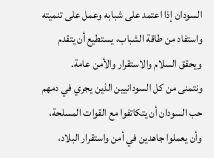السودان إذا اعتمد على شبابه وعمل على تنميته واستفاد من طاقة الشباب، يستطيع أن يتقدم ويحقق السلام والاستقرار والأمن عامة.
ونتمنى من كل السودانيين الذين يجري في دمهم حب السودان أن يتكاتفوا مع القوات المسلحة، وأن يعملوا جاهدين في أمن واستقرار البلاد،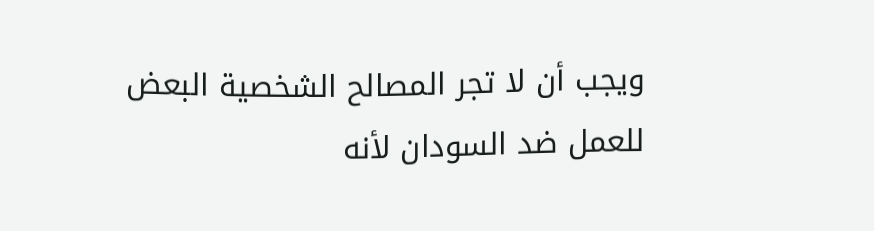ويجب أن لا تجر المصالح الشخصية البعض للعمل ضد السودان لأنه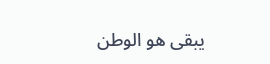يبقى هو الوطن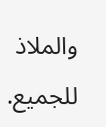والملاذ للجميع.